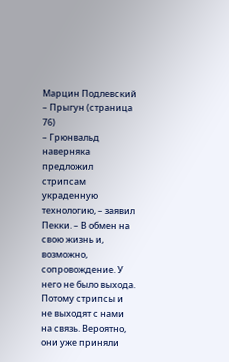Марцин Подлевский – Прыгун (страница 76)
– Грюнвальд наверняка предложил стрипсам украденную технологию, – заявил Пекки. – В обмен на свою жизнь и, возможно, сопровождение. У него не было выхода. Потому стрипсы и не выходят с нами на связь. Вероятно, они уже приняли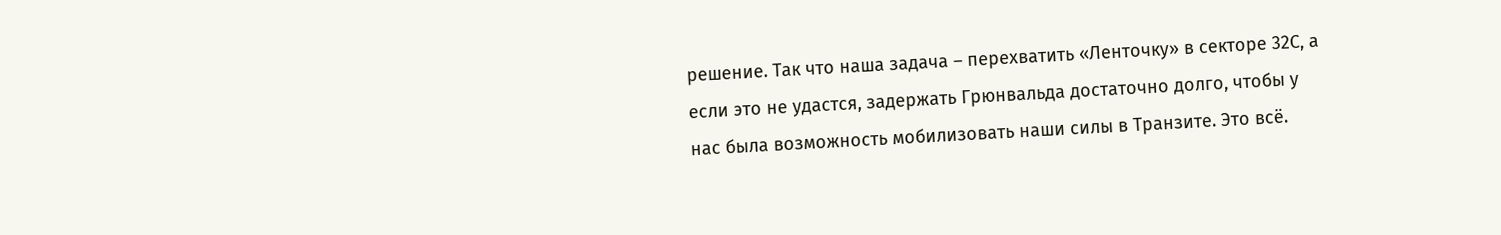решение. Так что наша задача – перехватить «Ленточку» в секторе 32С, а если это не удастся, задержать Грюнвальда достаточно долго, чтобы у нас была возможность мобилизовать наши силы в Транзите. Это всё.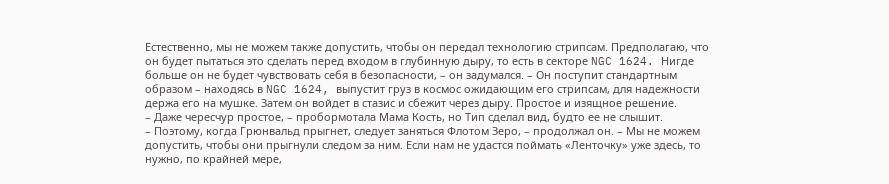Естественно, мы не можем также допустить, чтобы он передал технологию стрипсам. Предполагаю, что он будет пытаться это сделать перед входом в глубинную дыру, то есть в секторе NGC 1624. Нигде больше он не будет чувствовать себя в безопасности, – он задумался. – Он поступит стандартным образом – находясь в NGC 1624, выпустит груз в космос ожидающим его стрипсам, для надежности держа его на мушке. Затем он войдет в стазис и сбежит через дыру. Простое и изящное решение.
– Даже чересчур простое, – пробормотала Мама Кость, но Тип сделал вид, будто ее не слышит.
– Поэтому, когда Грюнвальд прыгнет, следует заняться Флотом Зеро, – продолжал он. – Мы не можем допустить, чтобы они прыгнули следом за ним. Если нам не удастся поймать «Ленточку» уже здесь, то нужно, по крайней мере,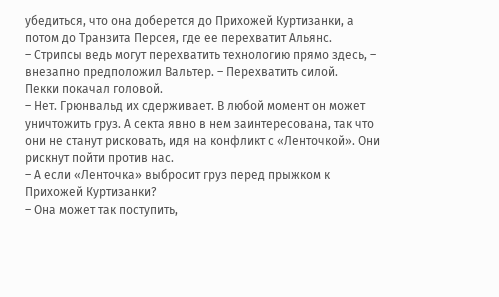убедиться, что она доберется до Прихожей Куртизанки, а потом до Транзита Персея, где ее перехватит Альянс.
– Стрипсы ведь могут перехватить технологию прямо здесь, – внезапно предположил Вальтер. – Перехватить силой.
Пекки покачал головой.
– Нет. Грюнвальд их сдерживает. В любой момент он может уничтожить груз. А секта явно в нем заинтересована, так что они не станут рисковать, идя на конфликт с «Ленточкой». Они рискнут пойти против нас.
– А если «Ленточка» выбросит груз перед прыжком к Прихожей Куртизанки?
– Она может так поступить,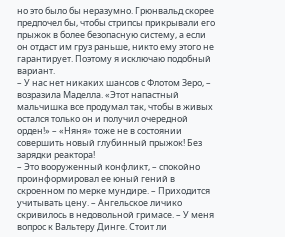но это было бы неразумно. Грюнвальд скорее предпочел бы, чтобы стрипсы прикрывали его прыжок в более безопасную систему, а если он отдаст им груз раньше, никто ему этого не гарантирует. Поэтому я исключаю подобный вариант.
– У нас нет никаких шансов с Флотом Зеро, – возразила Маделла. «Этот напастный мальчишка все продумал так, чтобы в живых остался только он и получил очередной орден!» – «Няня» тоже не в состоянии совершить новый глубинный прыжок! Без зарядки реактора!
– Это вооруженный конфликт, – спокойно проинформировал ее юный гений в скроенном по мерке мундире. – Приходится учитывать цену. – Ангельское личико скривилось в недовольной гримасе. – У меня вопрос к Вальтеру Динге. Стоит ли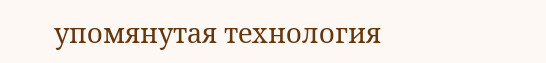упомянутая технология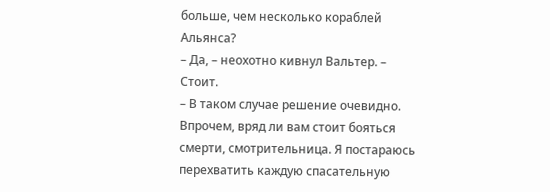больше, чем несколько кораблей Альянса?
– Да, – неохотно кивнул Вальтер. – Стоит.
– В таком случае решение очевидно. Впрочем, вряд ли вам стоит бояться смерти, смотрительница. Я постараюсь перехватить каждую спасательную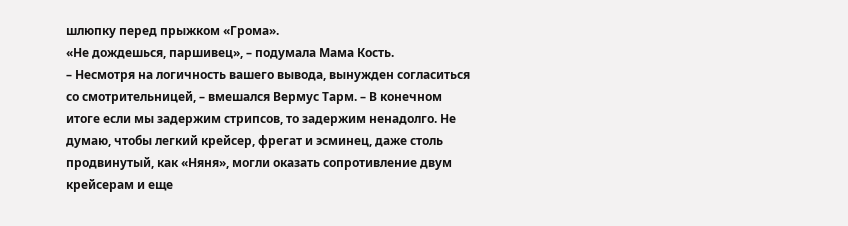шлюпку перед прыжком «Грома».
«Не дождешься, паршивец», – подумала Мама Кость.
– Несмотря на логичность вашего вывода, вынужден согласиться со смотрительницей, – вмешался Вермус Тарм. – В конечном итоге если мы задержим стрипсов, то задержим ненадолго. Не думаю, чтобы легкий крейсер, фрегат и эсминец, даже столь продвинутый, как «Няня», могли оказать сопротивление двум крейсерам и еще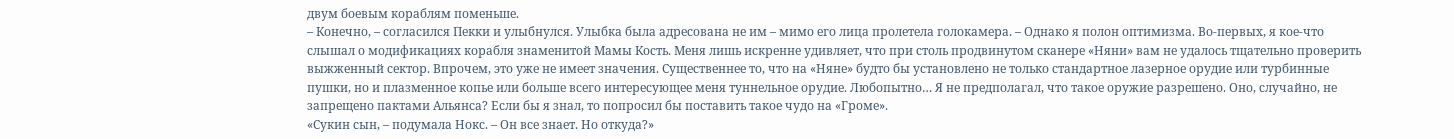двум боевым кораблям поменьше.
– Конечно, – согласился Пекки и улыбнулся. Улыбка была адресована не им – мимо его лица пролетела голокамера. – Однако я полон оптимизма. Во-первых, я кое-что слышал о модификациях корабля знаменитой Мамы Кость. Меня лишь искренне удивляет, что при столь продвинутом сканере «Няни» вам не удалось тщательно проверить выжженный сектор. Впрочем, это уже не имеет значения. Существеннее то, что на «Няне» будто бы установлено не только стандартное лазерное орудие или турбинные пушки, но и плазменное копье или больше всего интересующее меня туннельное орудие. Любопытно… Я не предполагал, что такое оружие разрешено. Оно, случайно, не запрещено пактами Альянса? Если бы я знал, то попросил бы поставить такое чудо на «Громе».
«Сукин сын, – подумала Нокс. – Он все знает. Но откуда?»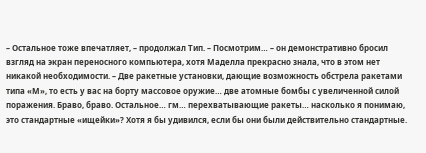– Остальное тоже впечатляет, – продолжал Тип. – Посмотрим… – он демонстративно бросил взгляд на экран переносного компьютера, хотя Маделла прекрасно знала, что в этом нет никакой необходимости. – Две ракетные установки, дающие возможность обстрела ракетами типа «М», то есть у вас на борту массовое оружие… две атомные бомбы с увеличенной силой поражения. Браво, браво. Остальное… гм… перехватывающие ракеты… насколько я понимаю, это стандартные «ищейки»? Хотя я бы удивился, если бы они были действительно стандартные.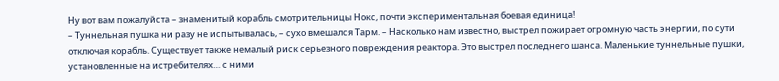Ну вот вам пожалуйста – знаменитый корабль смотрительницы Нокс, почти экспериментальная боевая единица!
– Туннельная пушка ни разу не испытывалась, – сухо вмешался Тарм. – Насколько нам известно, выстрел пожирает огромную часть энергии, по сути отключая корабль. Существует также немалый риск серьезного повреждения реактора. Это выстрел последнего шанса. Маленькие туннельные пушки, установленные на истребителях… с ними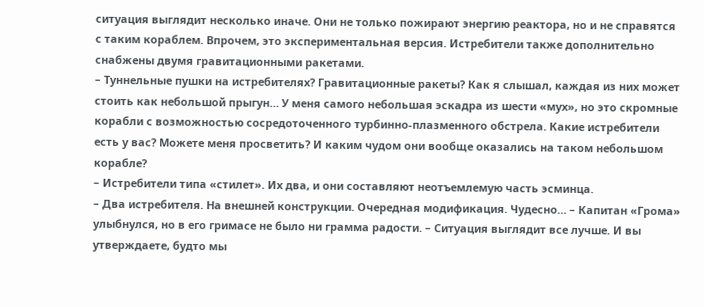ситуация выглядит несколько иначе. Они не только пожирают энергию реактора, но и не справятся с таким кораблем. Впрочем, это экспериментальная версия. Истребители также дополнительно снабжены двумя гравитационными ракетами.
– Туннельные пушки на истребителях? Гравитационные ракеты? Как я слышал, каждая из них может стоить как небольшой прыгун… У меня самого небольшая эскадра из шести «мух», но это скромные корабли с возможностью сосредоточенного турбинно-плазменного обстрела. Какие истребители есть у вас? Можете меня просветить? И каким чудом они вообще оказались на таком небольшом корабле?
– Истребители типа «стилет». Их два, и они составляют неотъемлемую часть эсминца.
– Два истребителя. На внешней конструкции. Очередная модификация. Чудесно… – Капитан «Грома» улыбнулся, но в его гримасе не было ни грамма радости. – Ситуация выглядит все лучше. И вы утверждаете, будто мы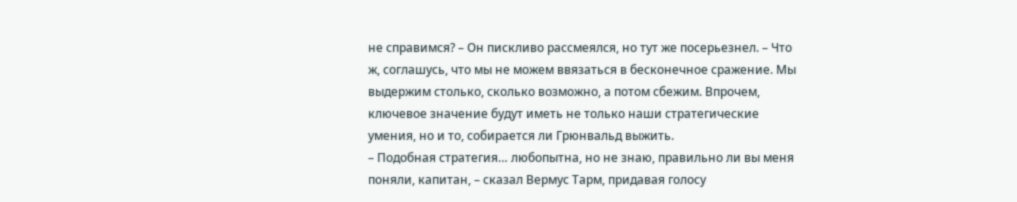не справимся? – Он пискливо рассмеялся, но тут же посерьезнел. – Что ж, соглашусь, что мы не можем ввязаться в бесконечное сражение. Мы выдержим столько, сколько возможно, а потом сбежим. Впрочем, ключевое значение будут иметь не только наши стратегические умения, но и то, собирается ли Грюнвальд выжить.
– Подобная стратегия… любопытна, но не знаю, правильно ли вы меня поняли, капитан, – сказал Вермус Тарм, придавая голосу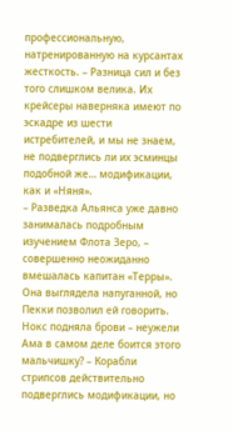профессиональную, натренированную на курсантах жесткость. – Разница сил и без того слишком велика. Их крейсеры наверняка имеют по эскадре из шести истребителей, и мы не знаем, не подверглись ли их эсминцы подобной же… модификации, как и «Няня».
– Разведка Альянса уже давно занималась подробным изучением Флота Зеро, – совершенно неожиданно вмешалась капитан «Терры». Она выглядела напуганной, но Пекки позволил ей говорить. Нокс подняла брови – неужели Ама в самом деле боится этого мальчишку? – Корабли стрипсов действительно подверглись модификации, но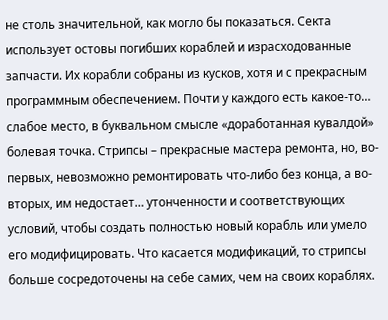не столь значительной, как могло бы показаться. Секта использует остовы погибших кораблей и израсходованные запчасти. Их корабли собраны из кусков, хотя и с прекрасным программным обеспечением. Почти у каждого есть какое-то… слабое место, в буквальном смысле «доработанная кувалдой» болевая точка. Стрипсы – прекрасные мастера ремонта, но, во-первых, невозможно ремонтировать что-либо без конца, а во-вторых, им недостает… утонченности и соответствующих условий, чтобы создать полностью новый корабль или умело его модифицировать. Что касается модификаций, то стрипсы больше сосредоточены на себе самих, чем на своих кораблях.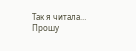Так я читала… Прошу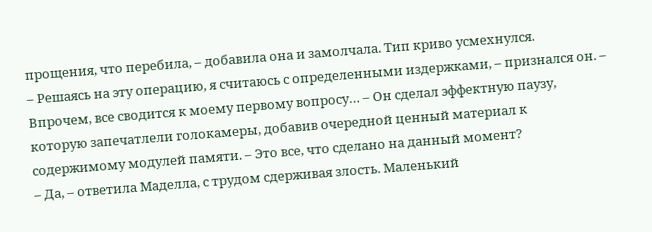прощения, что перебила, – добавила она и замолчала. Тип криво усмехнулся.
– Решаясь на эту операцию, я считаюсь с определенными издержками, – признался он. – Впрочем, все сводится к моему первому вопросу… – Он сделал эффектную паузу, которую запечатлели голокамеры, добавив очередной ценный материал к содержимому модулей памяти. – Это все, что сделано на данный момент?
– Да, – ответила Маделла, с трудом сдерживая злость. Маленький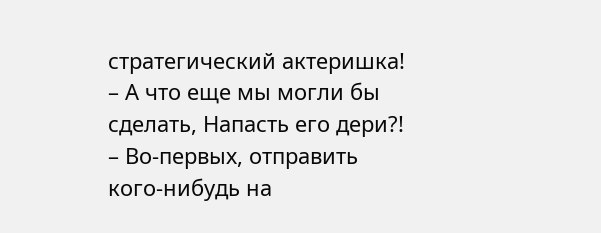стратегический актеришка! – А что еще мы могли бы сделать, Напасть его дери?!
– Во-первых, отправить кого-нибудь на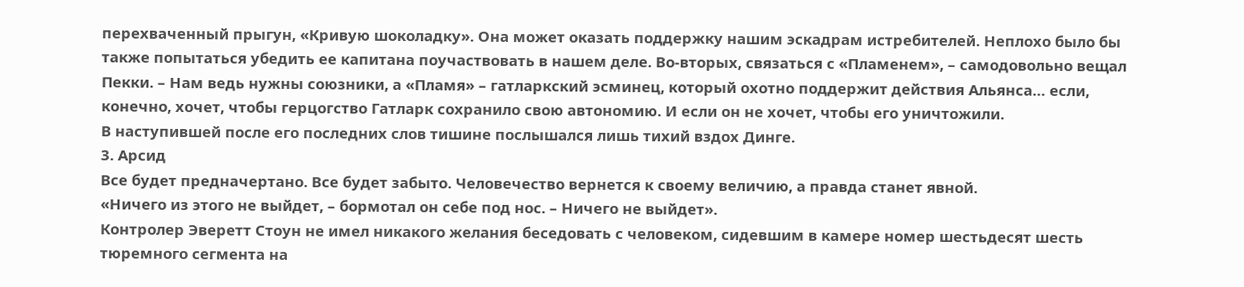перехваченный прыгун, «Кривую шоколадку». Она может оказать поддержку нашим эскадрам истребителей. Неплохо было бы также попытаться убедить ее капитана поучаствовать в нашем деле. Во-вторых, связаться с «Пламенем», – самодовольно вещал Пекки. – Нам ведь нужны союзники, а «Пламя» – гатларкский эсминец, который охотно поддержит действия Альянса… если, конечно, хочет, чтобы герцогство Гатларк сохранило свою автономию. И если он не хочет, чтобы его уничтожили.
В наступившей после его последних слов тишине послышался лишь тихий вздох Динге.
3. Арсид
Все будет предначертано. Все будет забыто. Человечество вернется к своему величию, а правда станет явной.
«Ничего из этого не выйдет, – бормотал он себе под нос. – Ничего не выйдет».
Контролер Эверетт Стоун не имел никакого желания беседовать с человеком, сидевшим в камере номер шестьдесят шесть тюремного сегмента на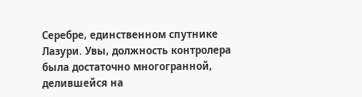Серебре, единственном спутнике Лазури. Увы, должность контролера была достаточно многогранной, делившейся на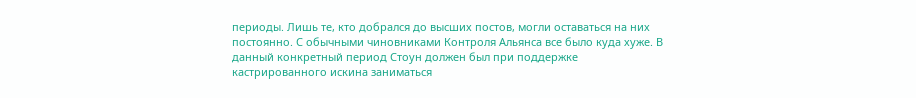периоды. Лишь те, кто добрался до высших постов, могли оставаться на них постоянно. С обычными чиновниками Контроля Альянса все было куда хуже. В данный конкретный период Стоун должен был при поддержке кастрированного искина заниматься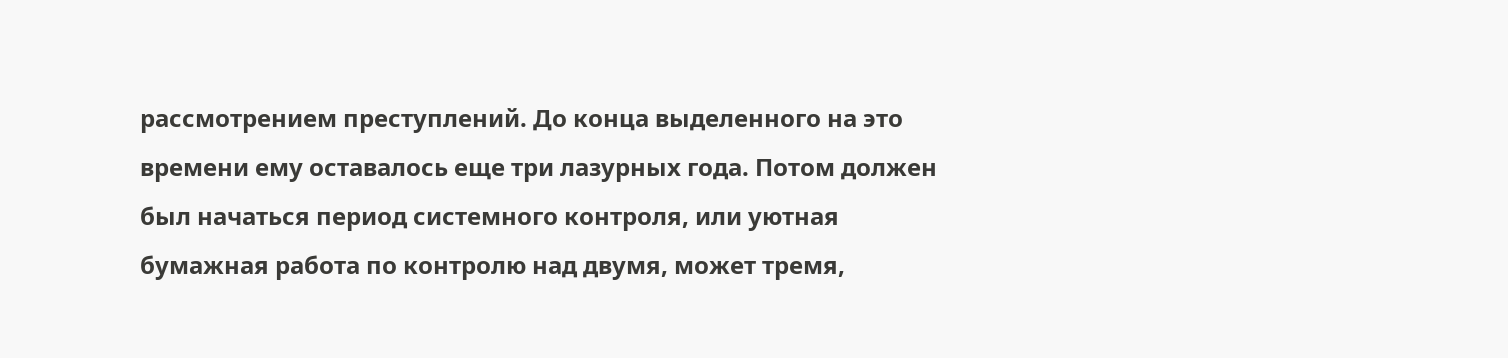рассмотрением преступлений. До конца выделенного на это времени ему оставалось еще три лазурных года. Потом должен был начаться период системного контроля, или уютная бумажная работа по контролю над двумя, может тремя,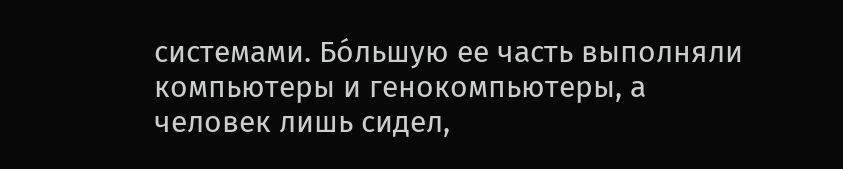системами. Бо́льшую ее часть выполняли компьютеры и генокомпьютеры, а человек лишь сидел,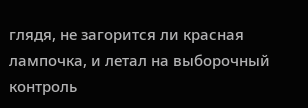глядя, не загорится ли красная лампочка, и летал на выборочный контроль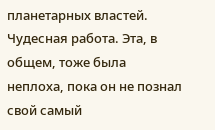планетарных властей. Чудесная работа. Эта, в общем, тоже была неплоха, пока он не познал свой самый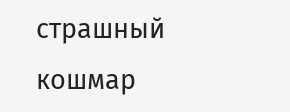страшный кошмар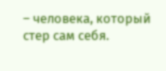– человека, который стер сам себя.